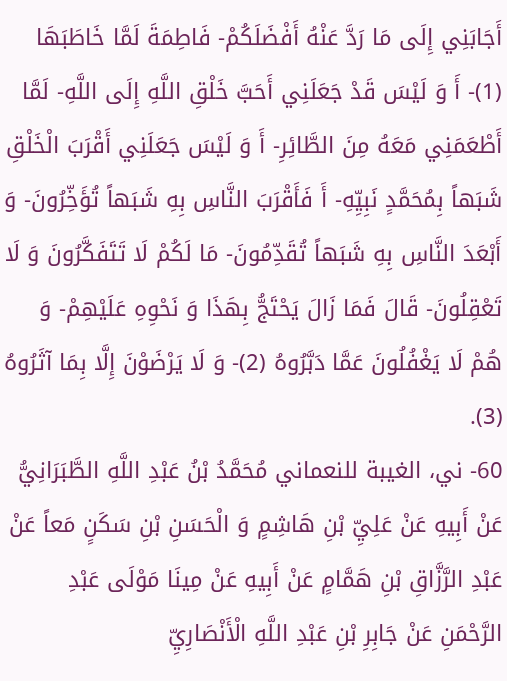أَجَابَنِي إِلَى مَا رَدَّ عَنْهُ أَفْضَلَكُمْ- فَاطِمَةَ لَمَّا خَاطَبَهَا (1)- أَ وَ لَيْسَ قَدْ جَعَلَنِي أَحَبَّ خَلْقِ اللَّهِ إِلَى اللَّهِ- لَمَّا أَطْعَمَنِي مَعَهُ مِنَ الطَّائِرِ- أَ وَ لَيْسَ جَعَلَنِي أَقْرَبَ الْخَلْقِ شَبَهاً بِمُحَمَّدٍ نَبِيِّهِ- أَ فَأَقْرَبَ النَّاسِ بِهِ شَبَهاً تُؤَخِّرُونَ- وَ أَبْعَدَ النَّاسِ بِهِ شَبَهاً تُقَدِّمُونَ- مَا لَكُمْ لَا تَتَفَكَّرُونَ وَ لَا تَعْقِلُونَ- قَالَ فَمَا زَالَ يَحْتَجُّ بِهَذَا وَ نَحْوِهِ عَلَيْهِمْ- وَ هُمْ لَا يَغْفُلُونَ عَمَّا دَبَّرُوهُ (2)- وَ لَا يَرْضَوْنَ إِلَّا بِمَا آثَرُوهُ (3).
60- ني، الغيبة للنعماني مُحَمَّدُ بْنُ عَبْدِ اللَّهِ الطَّبَرَانِيُّ عَنْ أَبِيهِ عَنْ عَلِيِّ بْنِ هَاشِمٍ وَ الْحَسَنِ بْنِ سَكَنٍ مَعاً عَنْ عَبْدِ الرَّزَّاقِ بْنِ هَمَّامٍ عَنْ أَبِيهِ عَنْ مِينَا مَوْلَى عَبْدِ الرَّحْمَنِ عَنْ جَابِرِ بْنِ عَبْدِ اللَّهِ الْأَنْصَارِيِّ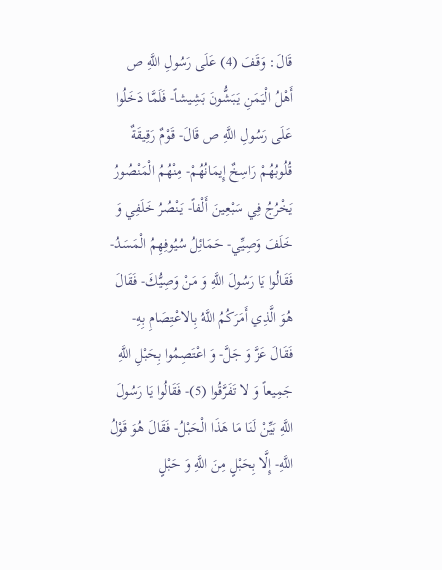قَالَ: وَقَفَ (4) عَلَى رَسُولِ اللَّهِ ص أَهْلُ الْيَمَنِ يَبَشُّونَ بَشِيشاً- فَلَمَّا دَخَلُوا عَلَى رَسُولِ اللَّهِ ص قَالَ- قَوْمٌ رَقِيقَةٌ قُلُوبُهُمْ رَاسِخٌ إِيمَانُهُمْ- مِنْهُمُ الْمَنْصُورُ يَخْرُجُ فِي سَبْعِينَ أَلْفاً- يَنْصُرُ خَلَفِي وَ خَلَفَ وَصِيِّي- حَمَائِلُ سُيُوفِهِمُ الْمَسَدُ- فَقَالُوا يَا رَسُولَ اللَّهِ وَ مَنْ وَصِيُّكَ- فَقَالَ هُوَ الَّذِي أَمَرَكُمُ اللَّهُ بِالاعْتِصَامِ بِهِ- فَقَالَ عَزَّ وَ جَلَّ- وَ اعْتَصِمُوا بِحَبْلِ اللَّهِ جَمِيعاً وَ لا تَفَرَّقُوا (5)- فَقَالُوا يَا رَسُولَ اللَّهِ بَيِّنْ لَنَا مَا هَذَا الْحَبْلُ- فَقَالَ هُوَ قَوْلُ اللَّهِ- إِلَّا بِحَبْلٍ مِنَ اللَّهِ وَ حَبْلٍ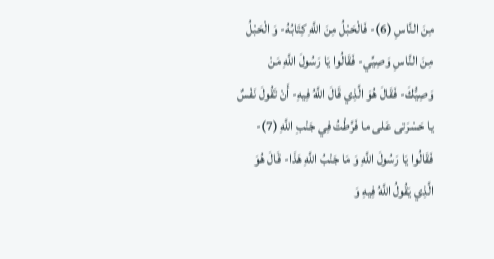مِنَ النَّاسِ (6)- فَالْحَبْلُ مِنَ اللَّهِ كِتَابُهُ- وَ الْحَبْلُ مِنَ النَّاسِ وَصِيِّي- فَقَالُوا يَا رَسُولَ اللَّهِ مَنْ وَصِيُّكَ- فَقَالَ هُوَ الَّذِي قَالَ اللَّهُ فِيهِ- أَنْ تَقُولَ نَفْسٌ يا حَسْرَتى عَلى ما فَرَّطْتُ فِي جَنْبِ اللَّهِ (7)- فَقَالُوا يَا رَسُولَ اللَّهِ وَ مَا جَنْبُ اللَّهِ هَذَا- قَالَ هُوَ الَّذِي يَقُولُ اللَّهُ فِيهِ وَ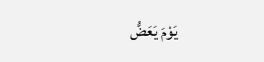يَوْمَ يَعَضُّ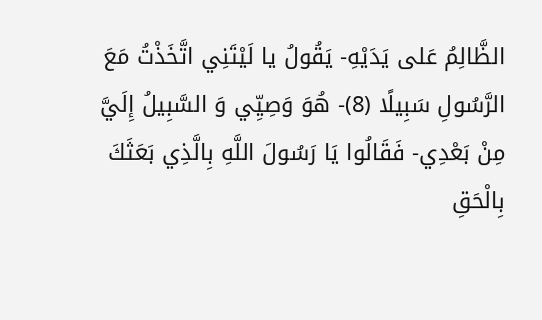الظَّالِمُ عَلى يَدَيْهِ- يَقُولُ يا لَيْتَنِي اتَّخَذْتُ مَعَ الرَّسُولِ سَبِيلًا (8)- هُوَ وَصِيِّي وَ السَّبِيلُ إِلَيَّ مِنْ بَعْدِي- فَقَالُوا يَا رَسُولَ اللَّهِ بِالَّذِي بَعَثَكَ بِالْحَقِ